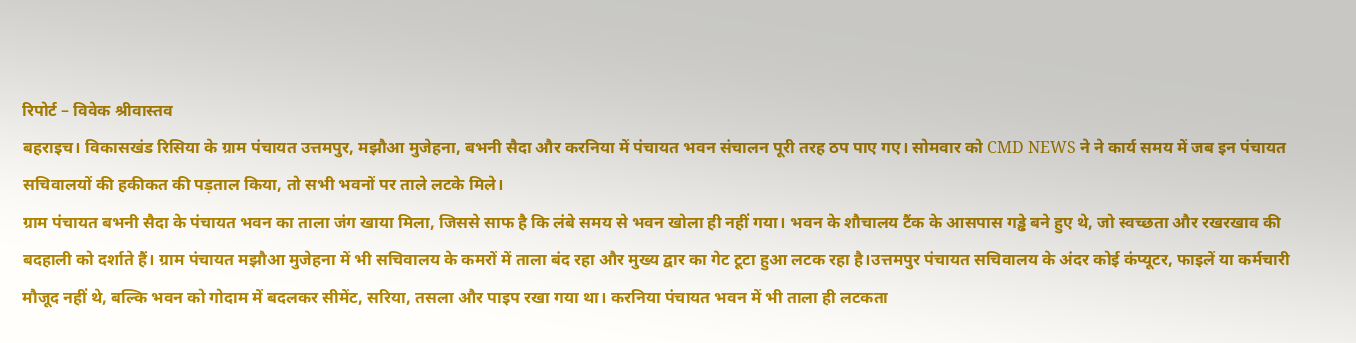रिपोर्ट – विवेक श्रीवास्तव
बहराइच। विकासखंड रिसिया के ग्राम पंचायत उत्तमपुर, मझौआ मुजेहना, बभनी सैदा और करनिया में पंचायत भवन संचालन पूरी तरह ठप पाए गए। सोमवार को CMD NEWS ने ने कार्य समय में जब इन पंचायत सचिवालयों की हकीकत की पड़ताल किया, तो सभी भवनों पर ताले लटके मिले।
ग्राम पंचायत बभनी सैदा के पंचायत भवन का ताला जंग खाया मिला, जिससे साफ है कि लंबे समय से भवन खोला ही नहीं गया। भवन के शौचालय टैंक के आसपास गड्ढे बने हुए थे, जो स्वच्छता और रखरखाव की बदहाली को दर्शाते हैं। ग्राम पंचायत मझौआ मुजेहना में भी सचिवालय के कमरों में ताला बंद रहा और मुख्य द्वार का गेट टूटा हुआ लटक रहा है।उत्तमपुर पंचायत सचिवालय के अंदर कोई कंप्यूटर, फाइलें या कर्मचारी मौजूद नहीं थे, बल्कि भवन को गोदाम में बदलकर सीमेंट, सरिया, तसला और पाइप रखा गया था। करनिया पंचायत भवन में भी ताला ही लटकता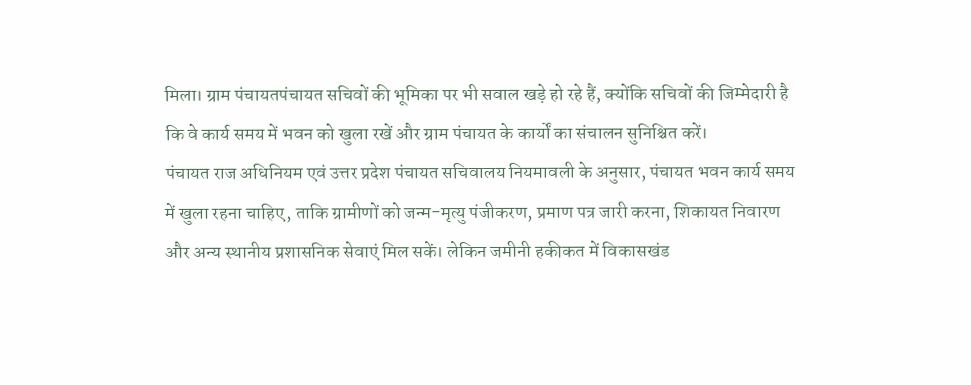मिला। ग्राम पंचायतपंचायत सचिवों की भूमिका पर भी सवाल खड़े हो रहे हैं, क्योंकि सचिवों की जिम्मेदारी है कि वे कार्य समय में भवन को खुला रखें और ग्राम पंचायत के कार्यों का संचालन सुनिश्चित करें।
पंचायत राज अधिनियम एवं उत्तर प्रदेश पंचायत सचिवालय नियमावली के अनुसार, पंचायत भवन कार्य समय में खुला रहना चाहिए, ताकि ग्रामीणों को जन्म-मृत्यु पंजीकरण, प्रमाण पत्र जारी करना, शिकायत निवारण और अन्य स्थानीय प्रशासनिक सेवाएं मिल सकें। लेकिन जमीनी हकीकत में विकासखंड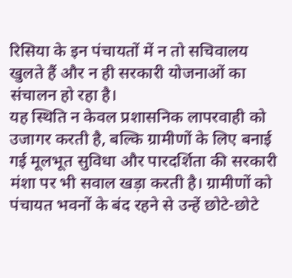रिसिया के इन पंचायतों में न तो सचिवालय खुलते हैं और न ही सरकारी योजनाओं का संचालन हो रहा है।
यह स्थिति न केवल प्रशासनिक लापरवाही को उजागर करती है, बल्कि ग्रामीणों के लिए बनाई गई मूलभूत सुविधा और पारदर्शिता की सरकारी मंशा पर भी सवाल खड़ा करती है। ग्रामीणों को पंचायत भवनों के बंद रहने से उन्हें छोटे-छोटे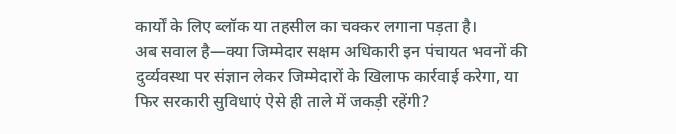कार्यों के लिए ब्लॉक या तहसील का चक्कर लगाना पड़ता है।
अब सवाल है—क्या जिम्मेदार सक्षम अधिकारी इन पंचायत भवनों की दुर्व्यवस्था पर संज्ञान लेकर जिम्मेदारों के खिलाफ कार्रवाई करेगा, या फिर सरकारी सुविधाएं ऐसे ही ताले में जकड़ी रहेंगी?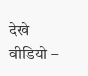देखे वीडियो –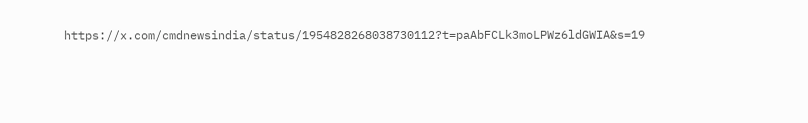https://x.com/cmdnewsindia/status/1954828268038730112?t=paAbFCLk3moLPWz6ldGWIA&s=19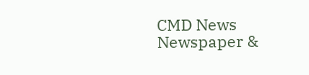CMD News Newspaper &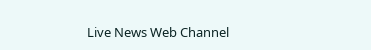Live News Web Channel